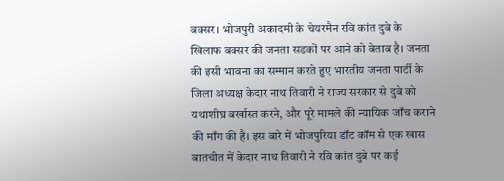बक्सर। भोजपुरी अकादमी के चेयरमैन रवि कांत दुबे के खिलाफ बक्सर की जनता सडकों पर आने को बेताब है। जनता की इसी भावना का सम्मान करते हुए भारतीय जनता पार्टी के जिला अध्यक्ष केदार नाथ तिवारी ने राज्य सरकार से दुबे को यथाशीघ्र बर्खास्त करने, और पूरे मामले की न्यायिक जाँच कराने की माँग की है। इस बारे में भोजपुरिया डॉट कॉम से एक खास बातचीत में केदार नाथ तिवारी ने रवि कांत दुबे पर कई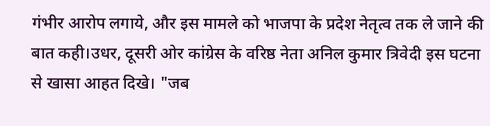गंभीर आरोप लगाये, और इस मामले को भाजपा के प्रदेश नेतृत्व तक ले जाने की बात कही।उधर, दूसरी ओर कांग्रेस के वरिष्ठ नेता अनिल कुमार त्रिवेदी इस घटना से खासा आहत दिखे। "जब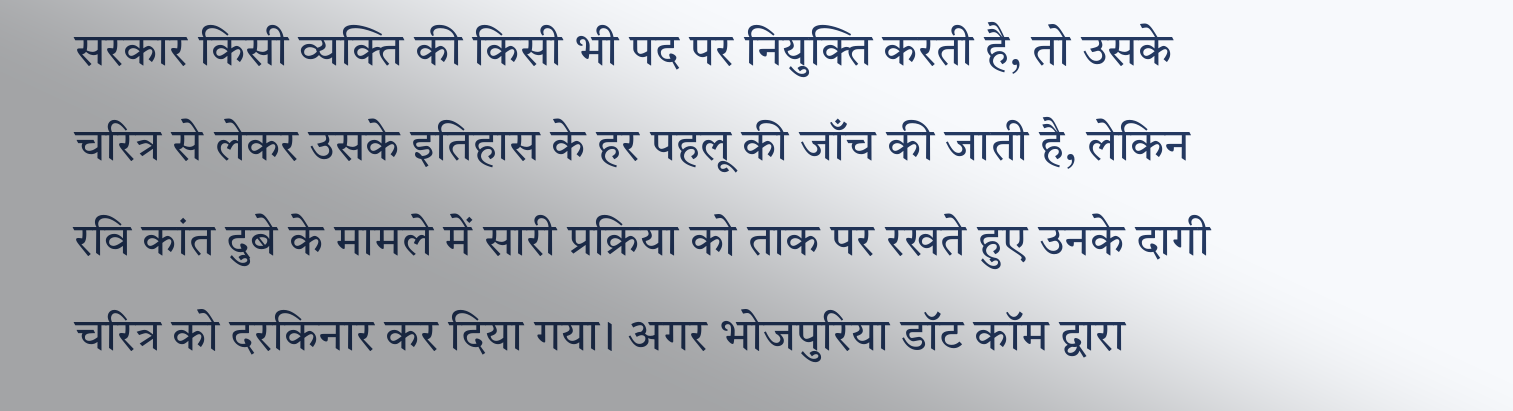सरकार किसी व्यक्ति की किसी भी पद पर नियुक्ति करती है, तो उसके चरित्र से लेकर उसके इतिहास के हर पहलू की जाँच की जाती है, लेकिन रवि कांत दुबे के मामले में सारी प्रक्रिया को ताक पर रखते हुए उनके दागी चरित्र को दरकिनार कर दिया गया। अगर भोजपुरिया डॉट कॉम द्वारा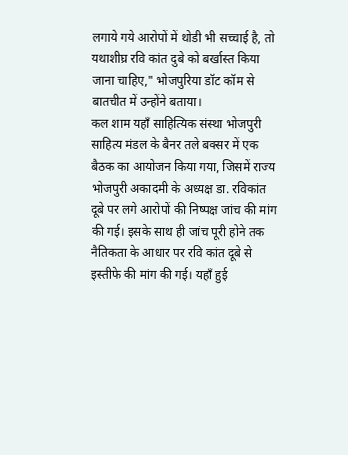लगाये गये आरोपों में थोडी भी सच्चाई है, तो यथाशीघ्र रवि कांत दुबे को बर्खास्त किया जाना चाहिए," भोजपुरिया डॉट कॉम से बातचीत में उन्होंने बताया।
कल शाम यहाँ साहित्यिक संस्था भोजपुरी साहित्य मंडल के बैनर तले बक्सर में एक बैठक का आयोजन किया गया, जिसमें राज्य भोजपुरी अकादमी के अध्यक्ष डा. रविकांत दूबे पर लगे आरोपों की निष्पक्ष जांच की मांग की गई। इसके साथ ही जांच पूरी होने तक नैतिकता के आधार पर रवि कांत दूबे से इस्तीफे की मांग की गई। यहाँ हुई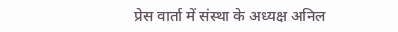प्रेस वार्ता में संस्था के अध्यक्ष अनिल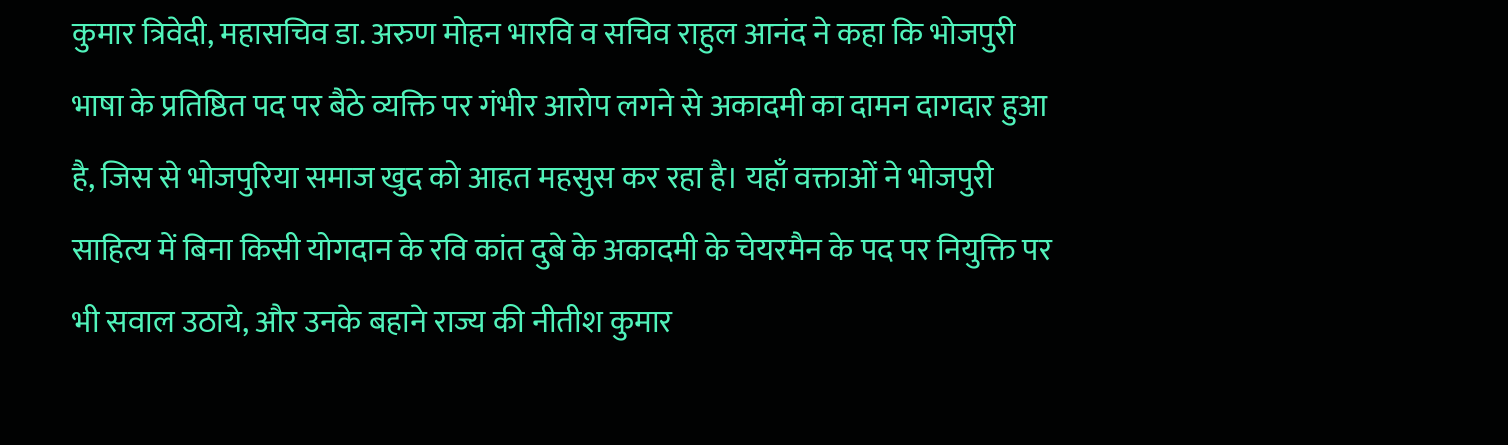कुमार त्रिवेदी, महासचिव डा. अरुण मोहन भारवि व सचिव राहुल आनंद ने कहा कि भोजपुरी भाषा के प्रतिष्ठित पद पर बैठे व्यक्ति पर गंभीर आरोप लगने से अकादमी का दामन दागदार हुआ है, जिस से भोजपुरिया समाज खुद को आहत महसुस कर रहा है। यहाँ वक्ताओं ने भोजपुरी साहित्य में बिना किसी योगदान के रवि कांत दुबे के अकादमी के चेयरमैन के पद पर नियुक्ति पर भी सवाल उठाये, और उनके बहाने राज्य की नीतीश कुमार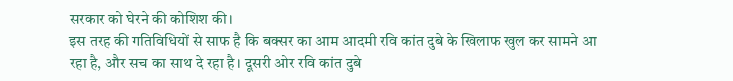सरकार को घेरने की कोशिश की।
इस तरह की गतिविधियों से साफ है कि बक्सर का आम आदमी रवि कांत दुबे के खिलाफ खुल कर सामने आ रहा है, और सच का साथ दे रहा है। दूसरी ओर रवि कांत दुबे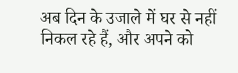अब दिन के उजाले में घर से नहीं निकल रहे हैं, और अपने को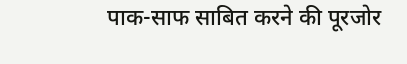पाक-साफ साबित करने की पूरजोर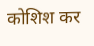कोशिश कर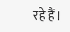रहे हैं।